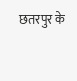छतरपुर के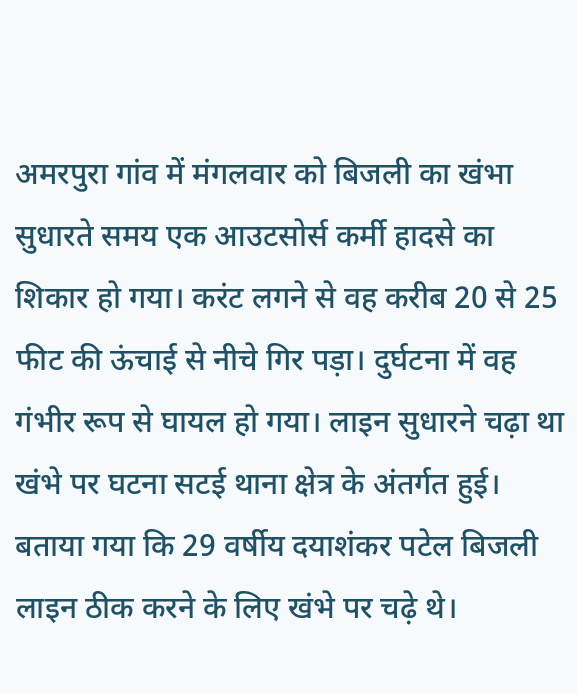अमरपुरा गांव में मंगलवार को बिजली का खंभा सुधारते समय एक आउटसोर्स कर्मी हादसे का शिकार हो गया। करंट लगने से वह करीब 20 से 25 फीट की ऊंचाई से नीचे गिर पड़ा। दुर्घटना में वह गंभीर रूप से घायल हो गया। लाइन सुधारने चढ़ा था खंभे पर घटना सटई थाना क्षेत्र के अंतर्गत हुई। बताया गया कि 29 वर्षीय दयाशंकर पटेल बिजली लाइन ठीक करने के लिए खंभे पर चढ़े थे।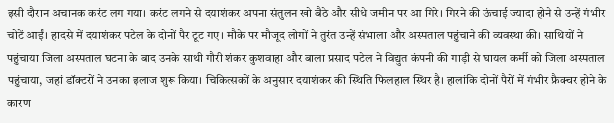इसी दौरान अचानक करंट लग गया। करंट लगने से दयाशंकर अपना संतुलन खो बैठे और सीधे जमीन पर आ गिरे। गिरने की ऊंचाई ज्यादा होने से उन्हें गंभीर चोटें आईं। हादसे में दयाशंकर पटेल के दोनों पैर टूट गए। मौके पर मौजूद लोगों ने तुरंत उन्हें संभाला और अस्पताल पहुंचाने की व्यवस्था की। साथियों ने पहुंचाया जिला अस्पताल घटना के बाद उनके साथी गौरी शंकर कुशवाहा और बाला प्रसाद पटेल ने विद्युत कंपनी की गाड़ी से घायल कर्मी को जिला अस्पताल पहुंचाया, जहां डॉक्टरों ने उनका इलाज शुरू किया। चिकित्सकों के अनुसार दयाशंकर की स्थिति फिलहाल स्थिर है। हालांकि दोनों पैरों में गंभीर फ्रैक्चर होने के कारण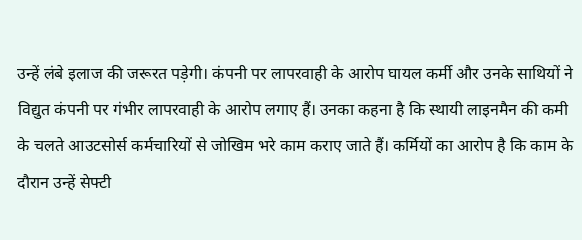उन्हें लंबे इलाज की जरूरत पड़ेगी। कंपनी पर लापरवाही के आरोप घायल कर्मी और उनके साथियों ने विद्युत कंपनी पर गंभीर लापरवाही के आरोप लगाए हैं। उनका कहना है कि स्थायी लाइनमैन की कमी के चलते आउटसोर्स कर्मचारियों से जोखिम भरे काम कराए जाते हैं। कर्मियों का आरोप है कि काम के दौरान उन्हें सेफ्टी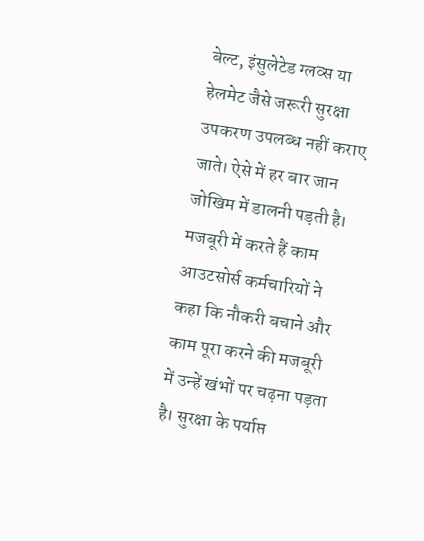बेल्ट, इंसुलेटेड ग्लव्स या हेलमेट जैसे जरूरी सुरक्षा उपकरण उपलब्ध नहीं कराए जाते। ऐसे में हर बार जान जोखिम में डालनी पड़ती है। मजबूरी में करते हैं काम आउटसोर्स कर्मचारियों ने कहा कि नौकरी बचाने और काम पूरा करने की मजबूरी में उन्हें खंभों पर चढ़ना पड़ता है। सुरक्षा के पर्याप्त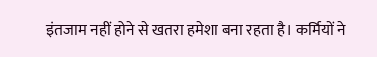इंतजाम नहीं होने से खतरा हमेशा बना रहता है। कर्मियों ने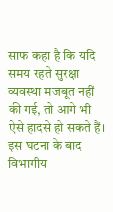साफ कहा है कि यदि समय रहते सुरक्षा व्यवस्था मजबूत नहीं की गई, तो आगे भी ऐसे हादसे हो सकते हैं। इस घटना के बाद विभागीय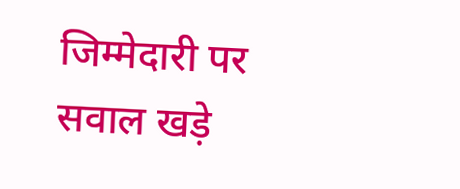जिम्मेदारी पर सवाल खड़े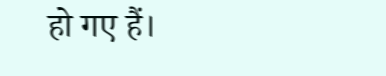हो गए हैं।